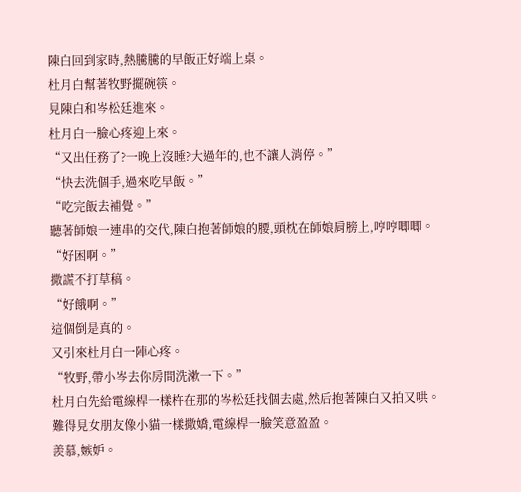陳白回到家時,熱騰騰的早飯正好端上桌。
杜月白幫著牧野擺碗筷。
見陳白和岑松廷進來。
杜月白一臉心疼迎上來。
“又出任務了?一晚上沒睡?大過年的,也不讓人消停。”
“快去洗個手,過來吃早飯。”
“吃完飯去補覺。”
聽著師娘一連串的交代,陳白抱著師娘的腰,頭枕在師娘肩膀上,哼哼唧唧。
“好困啊。”
撒謊不打草稿。
“好餓啊。”
這個倒是真的。
又引來杜月白一陣心疼。
“牧野,帶小岑去你房間洗漱一下。”
杜月白先給電線桿一樣杵在那的岑松廷找個去處,然后抱著陳白又拍又哄。
難得見女朋友像小貓一樣撒嬌,電線桿一臉笑意盈盈。
羨慕,嫉妒。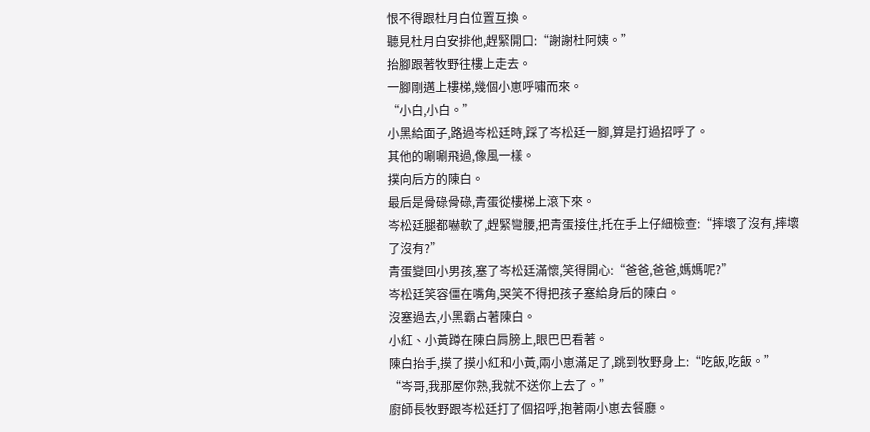恨不得跟杜月白位置互換。
聽見杜月白安排他,趕緊開口:“謝謝杜阿姨。”
抬腳跟著牧野往樓上走去。
一腳剛邁上樓梯,幾個小崽呼嘯而來。
“小白,小白。”
小黑給面子,路過岑松廷時,踩了岑松廷一腳,算是打過招呼了。
其他的唰唰飛過,像風一樣。
撲向后方的陳白。
最后是骨碌骨碌,青蛋從樓梯上滾下來。
岑松廷腿都嚇軟了,趕緊彎腰,把青蛋接住,托在手上仔細檢查:“摔壞了沒有,摔壞了沒有?”
青蛋變回小男孩,塞了岑松廷滿懷,笑得開心:“爸爸,爸爸,媽媽呢?”
岑松廷笑容僵在嘴角,哭笑不得把孩子塞給身后的陳白。
沒塞過去,小黑霸占著陳白。
小紅、小黃蹲在陳白肩膀上,眼巴巴看著。
陳白抬手,摸了摸小紅和小黃,兩小崽滿足了,跳到牧野身上:“吃飯,吃飯。”
“岑哥,我那屋你熟,我就不送你上去了。”
廚師長牧野跟岑松廷打了個招呼,抱著兩小崽去餐廳。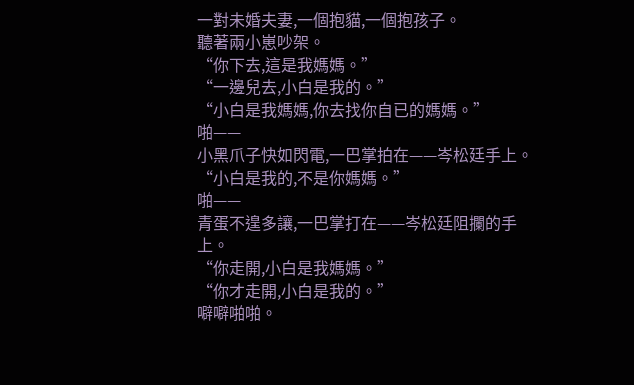一對未婚夫妻,一個抱貓,一個抱孩子。
聽著兩小崽吵架。
“你下去,這是我媽媽。”
“一邊兒去,小白是我的。”
“小白是我媽媽,你去找你自已的媽媽。”
啪——
小黑爪子快如閃電,一巴掌拍在——岑松廷手上。
“小白是我的,不是你媽媽。”
啪——
青蛋不遑多讓,一巴掌打在——岑松廷阻攔的手上。
“你走開,小白是我媽媽。”
“你才走開,小白是我的。”
噼噼啪啪。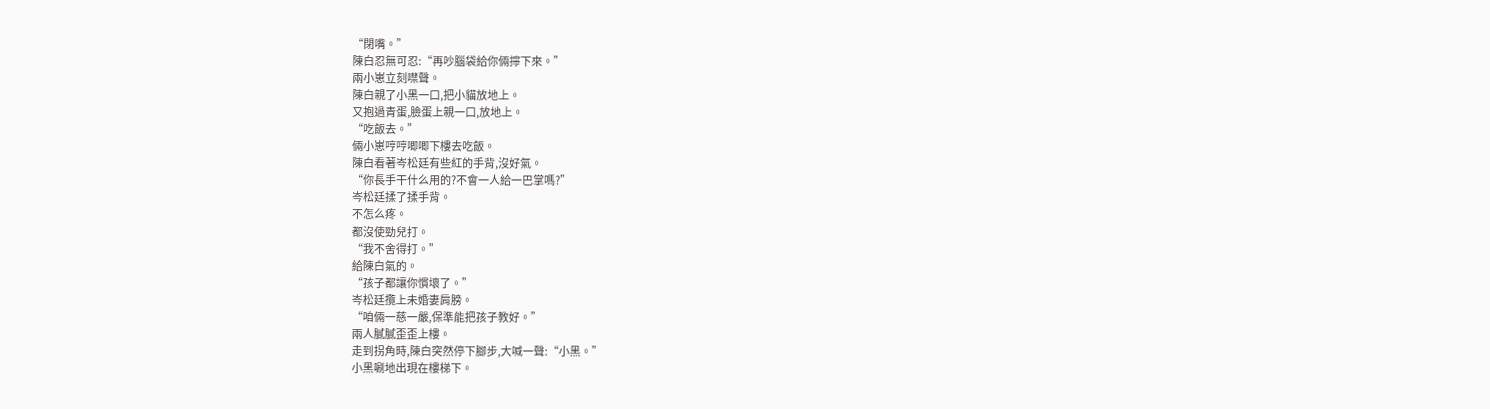“閉嘴。”
陳白忍無可忍:“再吵腦袋給你倆擰下來。”
兩小崽立刻噤聲。
陳白親了小黑一口,把小貓放地上。
又抱過青蛋,臉蛋上親一口,放地上。
“吃飯去。”
倆小崽哼哼唧唧下樓去吃飯。
陳白看著岑松廷有些紅的手背,沒好氣。
“你長手干什么用的?不會一人給一巴掌嗎?”
岑松廷揉了揉手背。
不怎么疼。
都沒使勁兒打。
“我不舍得打。”
給陳白氣的。
“孩子都讓你慣壞了。”
岑松廷攬上未婚妻肩膀。
“咱倆一慈一嚴,保準能把孩子教好。”
兩人膩膩歪歪上樓。
走到拐角時,陳白突然停下腳步,大喊一聲:“小黑。”
小黑唰地出現在樓梯下。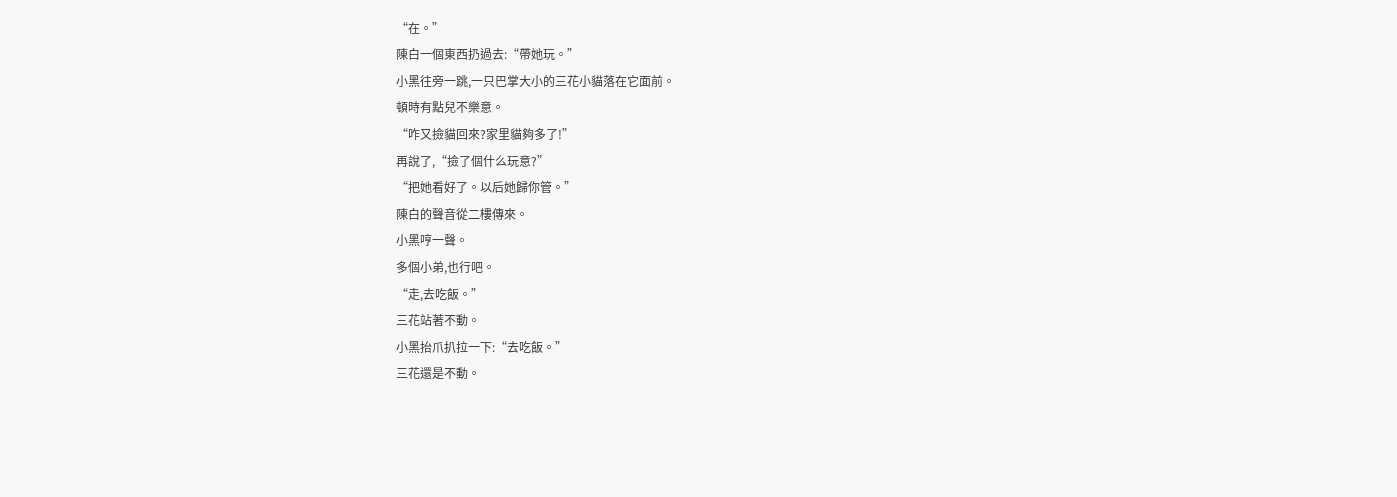“在。”
陳白一個東西扔過去:“帶她玩。”
小黑往旁一跳,一只巴掌大小的三花小貓落在它面前。
頓時有點兒不樂意。
“咋又撿貓回來?家里貓夠多了!”
再說了,“撿了個什么玩意?”
“把她看好了。以后她歸你管。”
陳白的聲音從二樓傳來。
小黑哼一聲。
多個小弟,也行吧。
“走,去吃飯。”
三花站著不動。
小黑抬爪扒拉一下:“去吃飯。”
三花還是不動。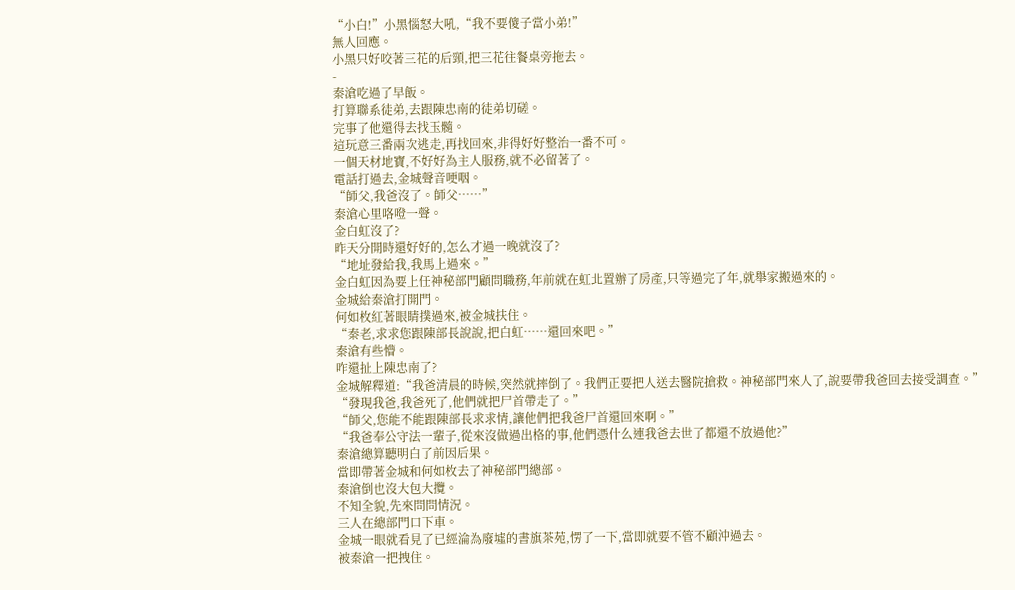“小白!”小黑惱怒大吼,“我不要傻子當小弟!”
無人回應。
小黑只好咬著三花的后頸,把三花往餐桌旁拖去。
-
秦滄吃過了早飯。
打算聯系徒弟,去跟陳忠南的徒弟切磋。
完事了他還得去找玉髓。
這玩意三番兩次逃走,再找回來,非得好好整治一番不可。
一個天材地寶,不好好為主人服務,就不必留著了。
電話打過去,金城聲音哽咽。
“師父,我爸沒了。師父……”
秦滄心里咯噔一聲。
金白虹沒了?
昨天分開時還好好的,怎么才過一晚就沒了?
“地址發給我,我馬上過來。”
金白虹因為要上任神秘部門顧問職務,年前就在虹北置辦了房產,只等過完了年,就舉家搬過來的。
金城給秦滄打開門。
何如枚紅著眼睛撲過來,被金城扶住。
“秦老,求求您跟陳部長說說,把白虹……還回來吧。”
秦滄有些懵。
咋還扯上陳忠南了?
金城解釋道:“我爸清晨的時候,突然就摔倒了。我們正要把人送去醫院搶救。神秘部門來人了,說要帶我爸回去接受調查。”
“發現我爸,我爸死了,他們就把尸首帶走了。”
“師父,您能不能跟陳部長求求情,讓他們把我爸尸首還回來啊。”
“我爸奉公守法一輩子,從來沒做過出格的事,他們憑什么連我爸去世了都還不放過他?”
秦滄總算聽明白了前因后果。
當即帶著金城和何如枚去了神秘部門總部。
秦滄倒也沒大包大攬。
不知全貌,先來問問情況。
三人在總部門口下車。
金城一眼就看見了已經淪為廢墟的書旗茶苑,愣了一下,當即就要不管不顧沖過去。
被秦滄一把拽住。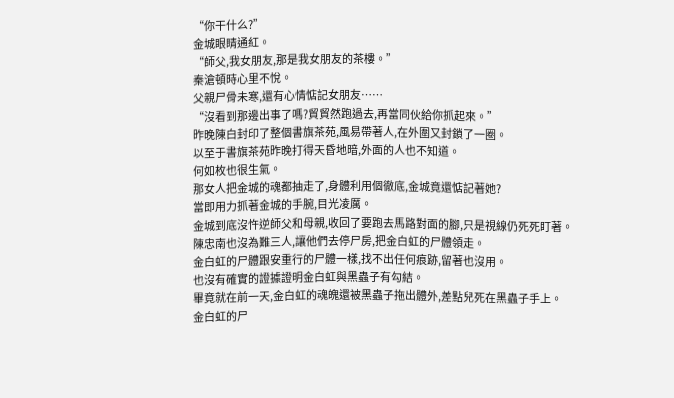“你干什么?”
金城眼睛通紅。
“師父,我女朋友,那是我女朋友的茶樓。”
秦滄頓時心里不悅。
父親尸骨未寒,還有心情惦記女朋友……
“沒看到那邊出事了嗎?貿貿然跑過去,再當同伙給你抓起來。”
昨晚陳白封印了整個書旗茶苑,風易帶著人,在外圍又封鎖了一圈。
以至于書旗茶苑昨晚打得天昏地暗,外面的人也不知道。
何如枚也很生氣。
那女人把金城的魂都抽走了,身體利用個徹底,金城竟還惦記著她?
當即用力抓著金城的手腕,目光凌厲。
金城到底沒忤逆師父和母親,收回了要跑去馬路對面的腳,只是視線仍死死盯著。
陳忠南也沒為難三人,讓他們去停尸房,把金白虹的尸體領走。
金白虹的尸體跟安重行的尸體一樣,找不出任何痕跡,留著也沒用。
也沒有確實的證據證明金白虹與黑蟲子有勾結。
畢竟就在前一天,金白虹的魂魄還被黑蟲子拖出體外,差點兒死在黑蟲子手上。
金白虹的尸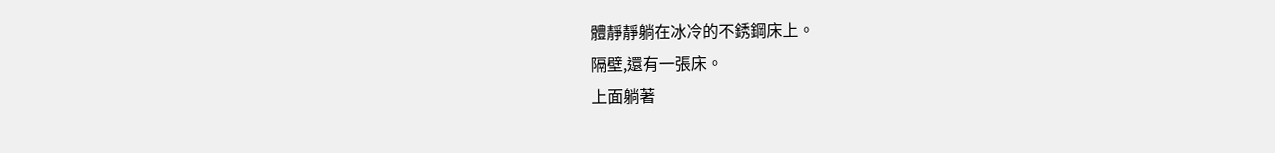體靜靜躺在冰冷的不銹鋼床上。
隔壁,還有一張床。
上面躺著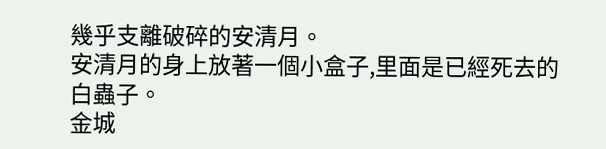幾乎支離破碎的安清月。
安清月的身上放著一個小盒子,里面是已經死去的白蟲子。
金城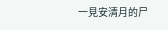一見安清月的尸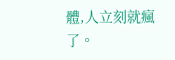體,人立刻就瘋了。